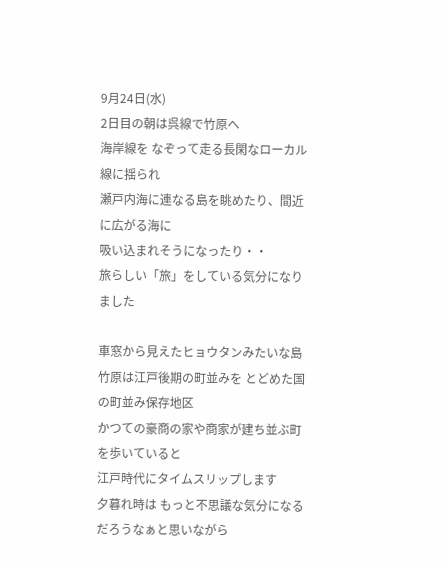9月24日(水)
2日目の朝は呉線で竹原へ
海岸線を なぞって走る長閑なローカル線に揺られ
瀬戸内海に連なる島を眺めたり、間近に広がる海に
吸い込まれそうになったり・・
旅らしい「旅」をしている気分になりました

車窓から見えたヒョウタンみたいな島
竹原は江戸後期の町並みを とどめた国の町並み保存地区
かつての豪商の家や商家が建ち並ぶ町を歩いていると
江戸時代にタイムスリップします
夕暮れ時は もっと不思議な気分になるだろうなぁと思いながら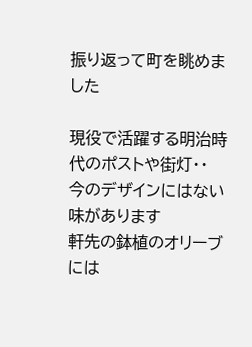振り返って町を眺めました

現役で活躍する明治時代のポストや街灯・・
今のデザインにはない味があります
軒先の鉢植のオリーブには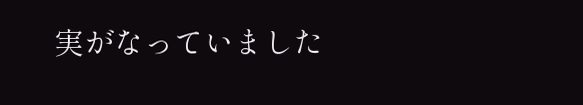実がなっていました